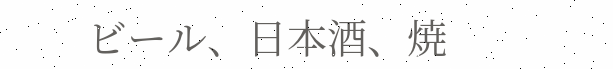ビール、日本酒、焼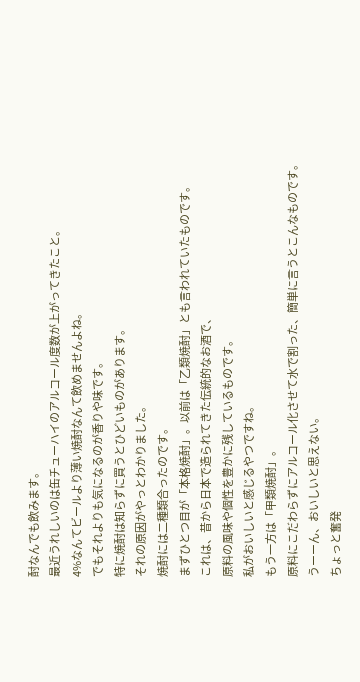酎なんでも飲みます。
最近うれしいのは缶チューハイのアルコール度数が上がってきたこと。
4%なんてビールより薄い焼酎なんて飲めませんよね。
でもそれよりも気になるのが香りや味です。
特に焼酎は知らずに買うとひどいものがあります。
それの原因がやっとわかりました。
焼酎には二種類合ったのです。
まずひとつ目が「本格焼酎」。以前は「乙類焼酎」とも言われていたものです。
これは、昔から日本で造られてきた伝統的なお酒で、
原料の風味や個性を豊かに残しているものです。
私がおいしいと感じるやつですね。
もう一方は「甲類焼酎」。
原料にこだわらずにアルコール化させて水で割った、簡単に言うとこんなものです。
うーーん、おいしいと思えない。
ちょっと奮発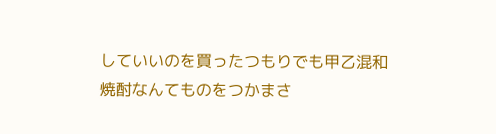していいのを買ったつもりでも甲乙混和焼酎なんてものをつかまさ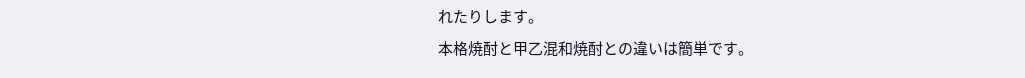れたりします。
本格焼酎と甲乙混和焼酎との違いは簡単です。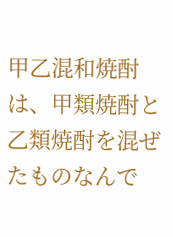甲乙混和焼酎は、甲類焼酎と乙類焼酎を混ぜたものなんで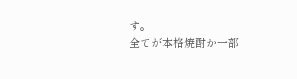す。
全てが本格焼酎か一部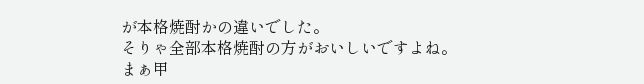が本格焼酎かの違いでした。
そりゃ全部本格焼酎の方がおいしいですよね。
まぁ甲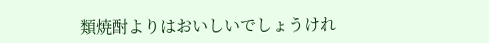類焼酎よりはおいしいでしょうけれ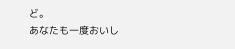ど。
あなたも一度おいし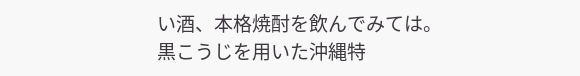い酒、本格焼酎を飲んでみては。
黒こうじを用いた沖縄特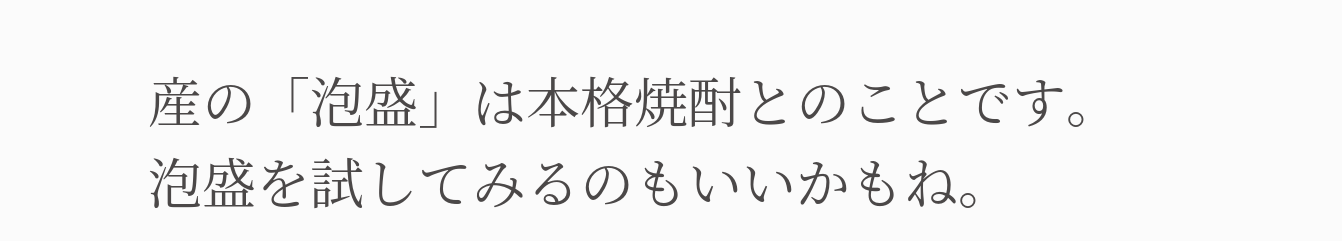産の「泡盛」は本格焼酎とのことです。
泡盛を試してみるのもいいかもね。